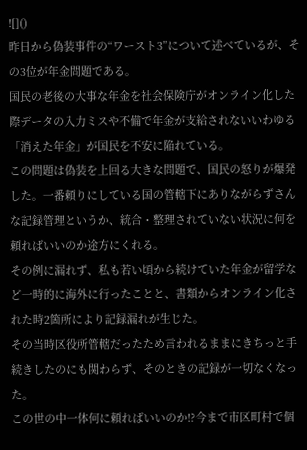![]()
昨日から偽装事件の“ワースト3”について述べているが、その3位が年金問題である。
国民の老後の大事な年金を社会保険庁がオンライン化した際データの入力ミスや不備で年金が支給されないいわゆる「消えた年金」が国民を不安に陥れている。
この問題は偽装を上回る大きな問題で、国民の怒りが爆発した。一番頼りにしている国の管轄下にありながらずさんな記録管理というか、統合・整理されていない状況に何を頼ればいいのか途方にくれる。
その例に漏れず、私も若い頃から続けていた年金が留学など一時的に海外に行ったことと、書類からオンライン化された時2箇所により記録漏れが生じた。
その当時区役所管轄だったため言われるままにきちっと手続きしたのにも関わらず、そのときの記録が一切なくなった。
この世の中一体何に頼ればいいのか!?今まで市区町村で個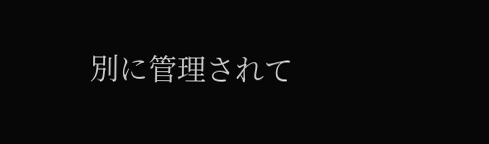別に管理されて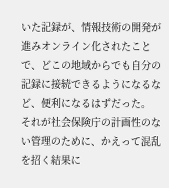いた記録が、情報技術の開発が進みオンライン化されたことで、どこの地域からでも自分の記録に接続できるようになるなど、便利になるはずだった。
それが社会保険庁の計画性のない管理のために、かえって混乱を招く結果に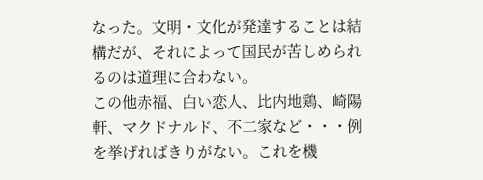なった。文明・文化が発達することは結構だが、それによって国民が苦しめられるのは道理に合わない。
この他赤福、白い恋人、比内地鶏、崎陽軒、マクドナルド、不二家など・・・例を挙げればきりがない。これを機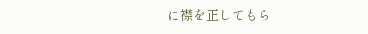に襟を正してもら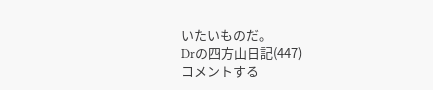いたいものだ。
Drの四方山日記(447)
コメントする